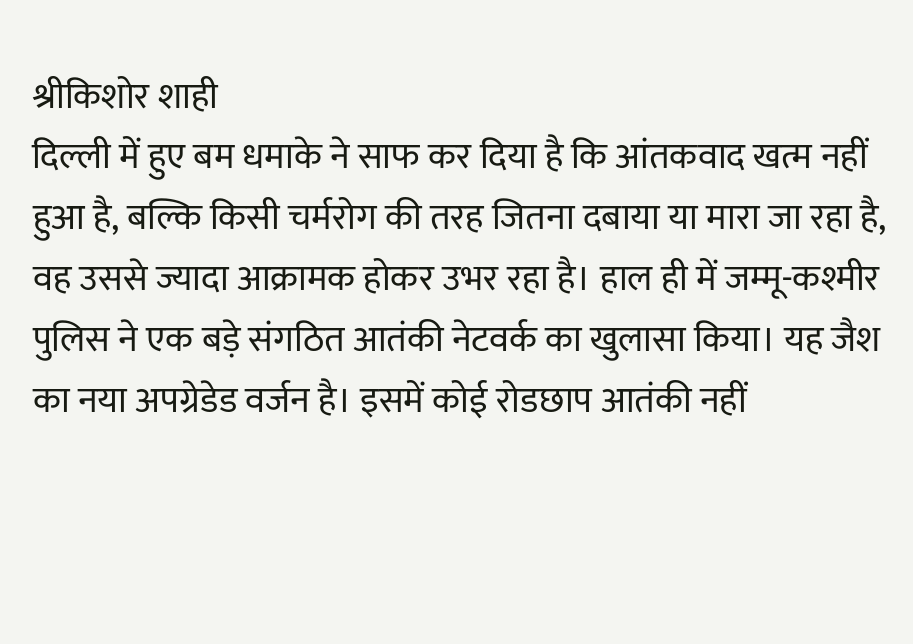श्रीकिशोर शाही
दिल्ली में हुए बम धमाके ने साफ कर दिया है कि आंतकवाद खत्म नहीं हुआ है, बल्कि किसी चर्मरोग की तरह जितना दबाया या मारा जा रहा है, वह उससे ज्यादा आक्रामक होकर उभर रहा है। हाल ही में जम्मू-कश्मीर पुलिस ने एक बड़े संगठित आतंकी नेटवर्क का खुलासा किया। यह जैश का नया अपग्रेडेड वर्जन है। इसमें कोई रोडछाप आतंकी नहीं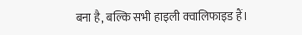बना है, बल्कि सभी हाइली क्वालिफाइड हैं।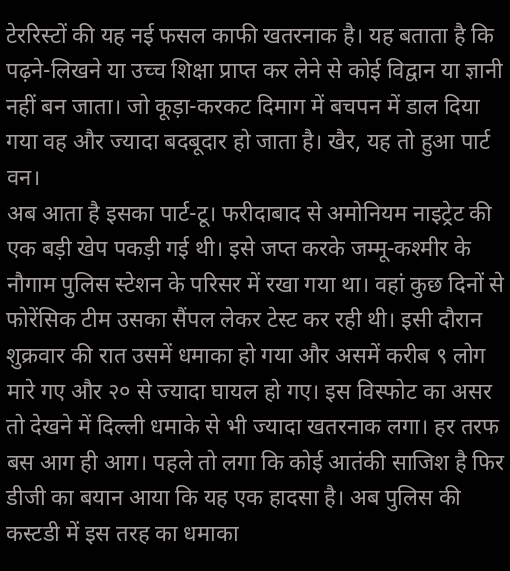टेररिस्टों की यह नई फसल काफी खतरनाक है। यह बताता है कि पढ़ने-लिखने या उच्च शिक्षा प्राप्त कर लेने से कोई विद्वान या ज्ञानी नहीं बन जाता। जो कूड़ा-करकट दिमाग में बचपन में डाल दिया गया वह और ज्यादा बदबूदार हो जाता है। खैर, यह तो हुआ पार्ट वन।
अब आता है इसका पार्ट-टू। फरीदाबाद से अमोनियम नाइट्रेट की एक बड़ी खेप पकड़ी गई थी। इसे जप्त करके जम्मू-कश्मीर के नौगाम पुलिस स्टेशन के परिसर में रखा गया था। वहां कुछ दिनों से फोरेंसिक टीम उसका सैंपल लेकर टेस्ट कर रही थी। इसी दौरान शुक्रवार की रात उसमें धमाका हो गया और असमें करीब ९ लोग मारे गए और २० से ज्यादा घायल हो गए। इस विस्फोट का असर तो देखने में दिल्ली धमाके से भी ज्यादा खतरनाक लगा। हर तरफ बस आग ही आग। पहले तो लगा कि कोई आतंकी साजिश है फिर डीजी का बयान आया कि यह एक हादसा है। अब पुलिस की कस्टडी में इस तरह का धमाका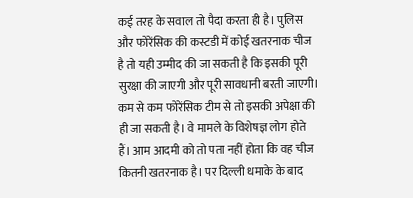कई तरह के सवाल तो पैदा करता ही है। पुलिस और फोरेंसिक की कस्टडी में कोई खतरनाक चीज है तो यही उम्मीद की जा सकती है कि इसकी पूरी सुरक्षा की जाएगी और पूरी सावधानी बरती जाएगी। कम से कम फोरेंसिक टीम से तो इसकी अपेक्षा की ही जा सकती है। वे मामले के विशेषज्ञ लोग होते हैं। आम आदमी को तो पता नहीं होता कि वह चीज कितनी खतरनाक है। पर दिल्ली धमाके के बाद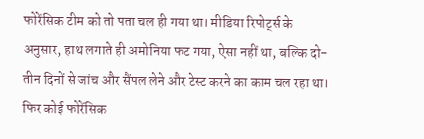फोरेंसिक टीम को तो पता चल ही गया था। मीडिया रिपोर्ट्स के अनुसार, हाथ लगाते ही अमोनिया फट गया, ऐसा नहीं था, बल्कि दो-तीन दिनों से जांच और सैंपल लेने और टेस्ट करने का काम चल रहा था। फिर कोई फोरेंसिक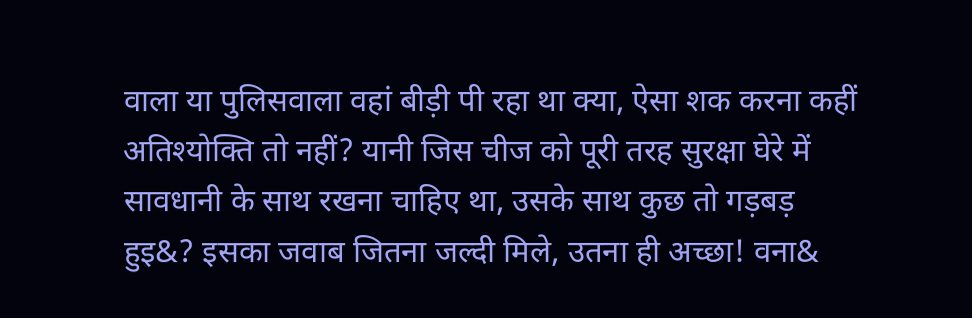वाला या पुलिसवाला वहां बीड़ी पी रहा था क्या, ऐसा शक करना कहीं अतिश्योक्ति तो नहीं? यानी जिस चीज को पूरी तरह सुरक्षा घेरे में सावधानी के साथ रखना चाहिए था, उसके साथ कुछ तो गड़बड़ हुइ&? इसका जवाब जितना जल्दी मिले, उतना ही अच्छा! वना&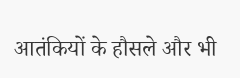आतंकियों के हौसले और भी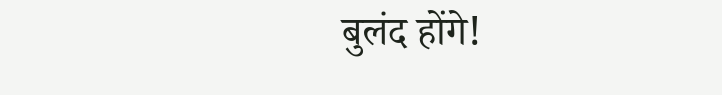बुलंद होंगे!